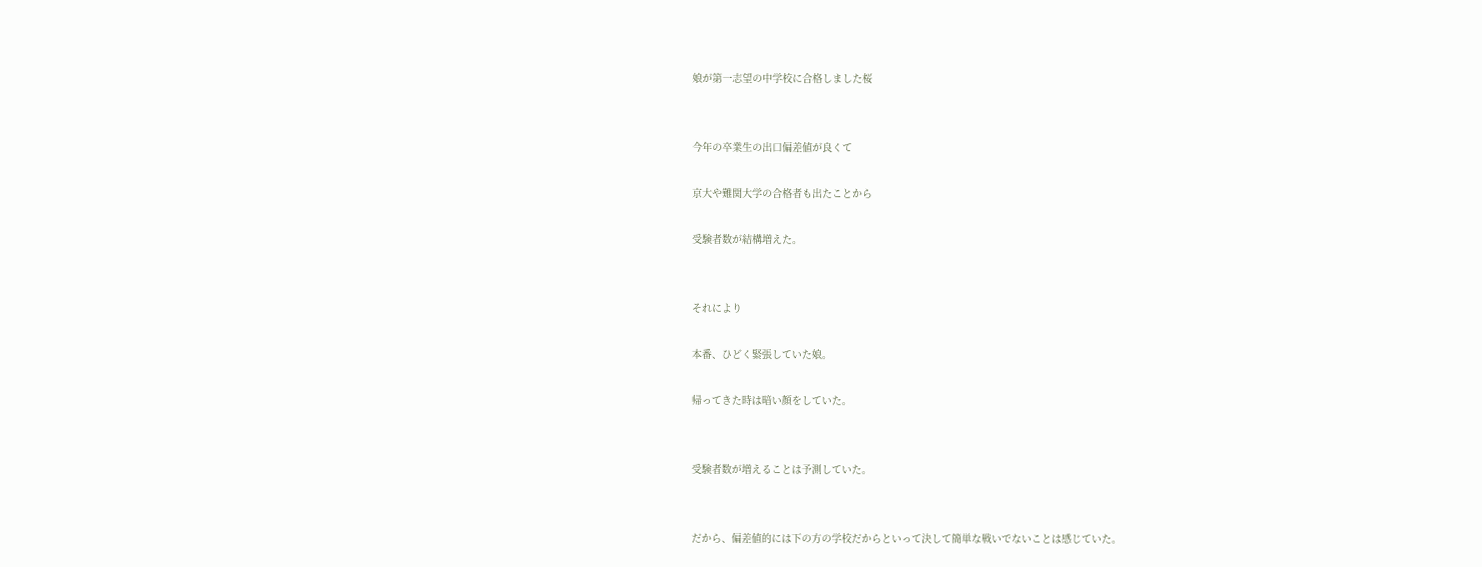娘が第一志望の中学校に合格しました桜


今年の卒業生の出口偏差値が良くて

京大や難関大学の合格者も出たことから

受験者数が結構増えた。


それにより

本番、ひどく緊張していた娘。

帰ってきた時は暗い顔をしていた。


受験者数が増えることは予測していた。


だから、偏差値的には下の方の学校だからといって決して簡単な戦いでないことは感じていた。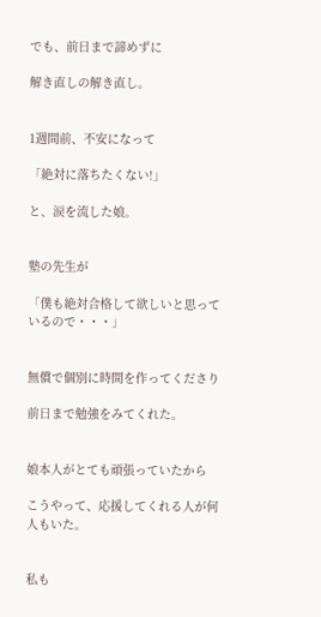でも、前日まで諦めずに

解き直しの解き直し。


1週間前、不安になって

「絶対に落ちたくない!」

と、涙を流した娘。


塾の先生が

「僕も絶対合格して欲しいと思っているので・・・」


無償で個別に時間を作ってくださり

前日まで勉強をみてくれた。


娘本人がとても頑張っていたから

こうやって、応援してくれる人が何人もいた。


私も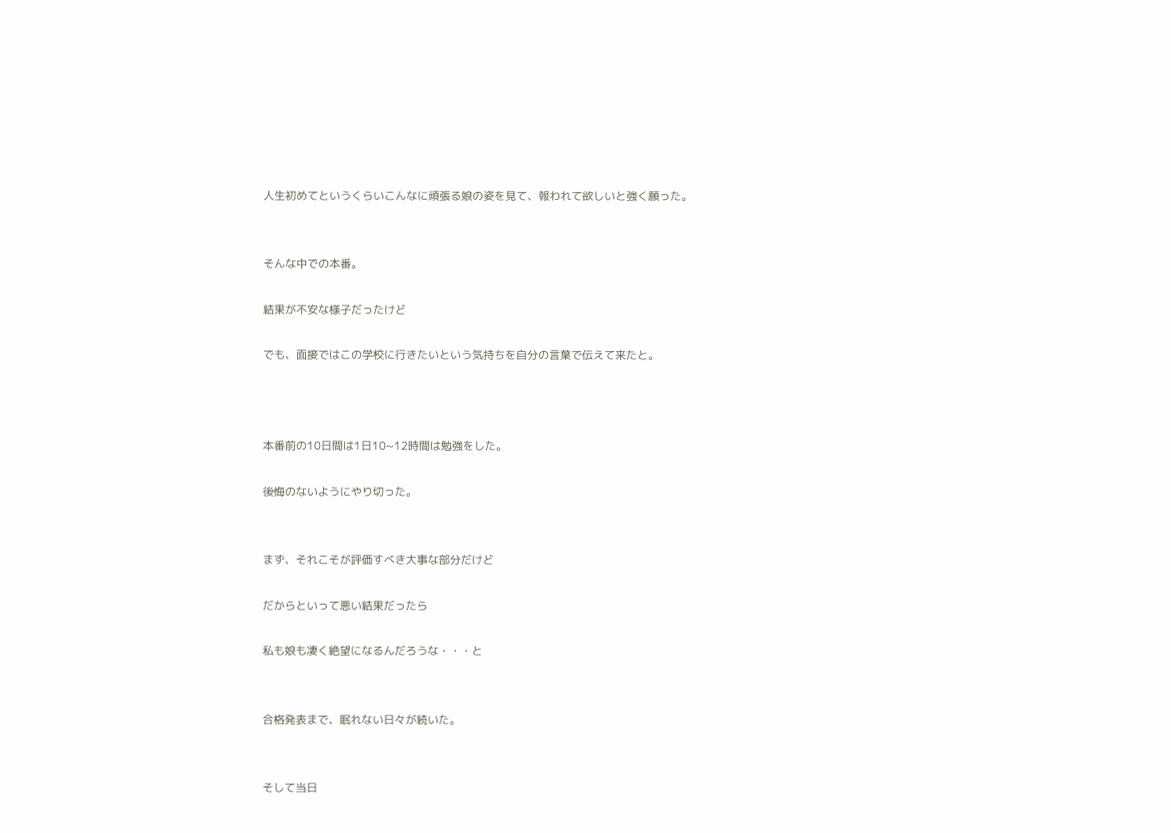人生初めてというくらいこんなに頑張る娘の姿を見て、報われて欲しいと強く願った。


そんな中での本番。

結果が不安な様子だったけど

でも、面接ではこの学校に行きたいという気持ちを自分の言葉で伝えて来たと。



本番前の10日間は1日10~12時間は勉強をした。

後悔のないようにやり切った。


まず、それこそが評価すべき大事な部分だけど

だからといって悪い結果だったら

私も娘も凄く絶望になるんだろうな・・・と


合格発表まで、眠れない日々が続いた。


そして当日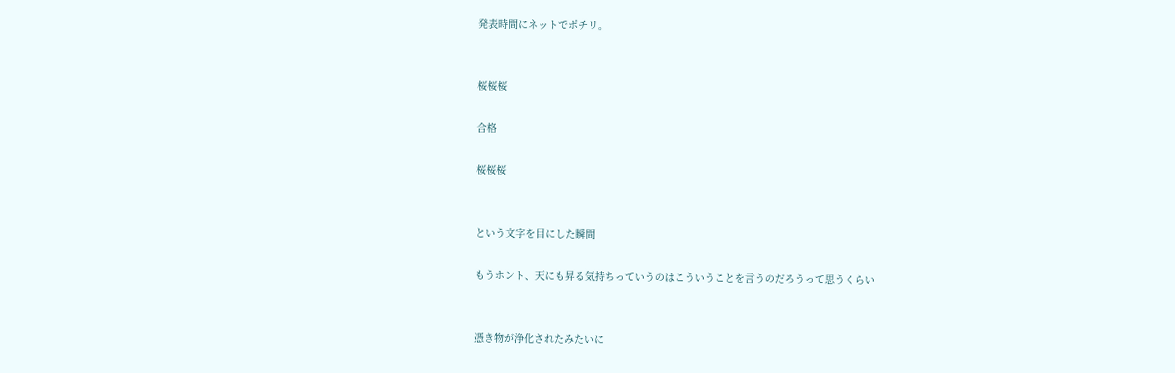発表時間にネットでポチリ。


桜桜桜

合格

桜桜桜


という文字を目にした瞬間

もうホント、天にも昇る気持ちっていうのはこういうことを言うのだろうって思うくらい


憑き物が浄化されたみたいに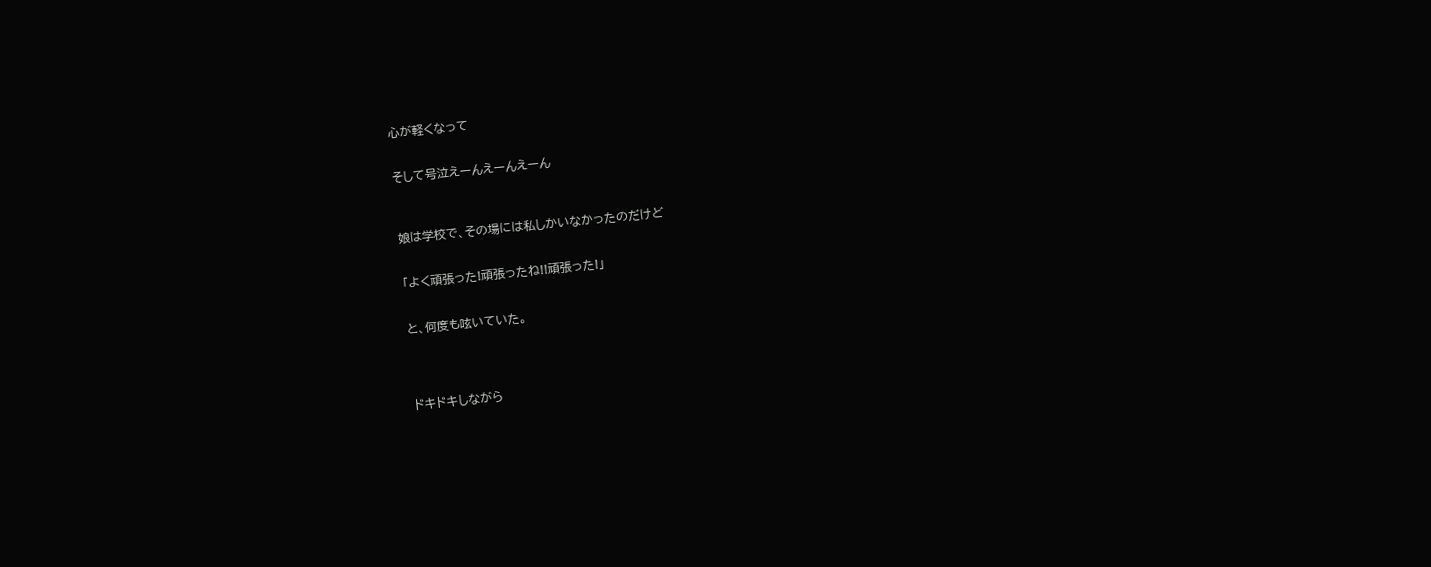心が軽くなって


そして号泣えーんえーんえーん



娘は学校で、その場には私しかいなかったのだけど


「よく頑張った!頑張ったね!!頑張った!」


と、何度も呟いていた。




ドキドキしながら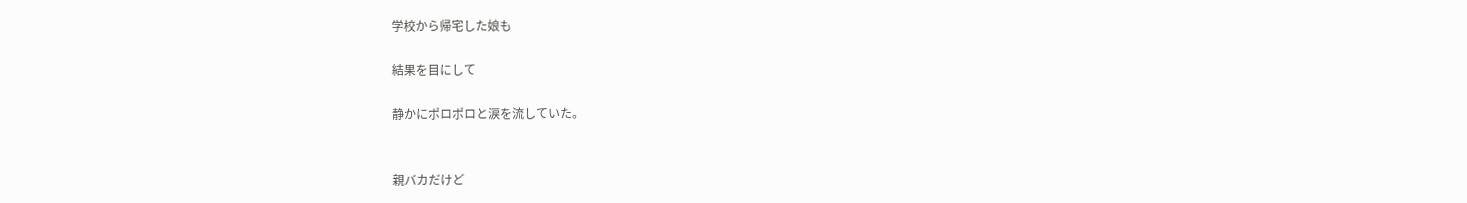学校から帰宅した娘も

結果を目にして

静かにポロポロと涙を流していた。


親バカだけど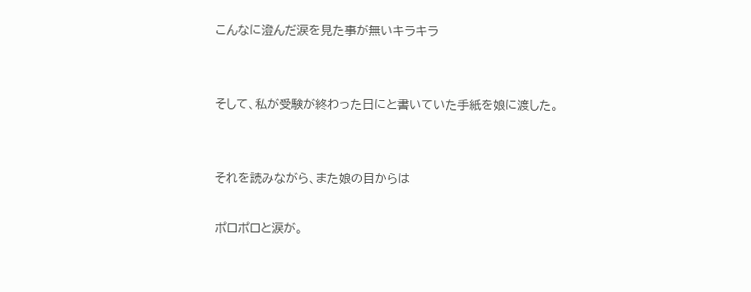こんなに澄んだ涙を見た事が無いキラキラ


そして、私が受験が終わった日にと書いていた手紙を娘に渡した。


それを読みながら、また娘の目からは

ポロポロと涙が。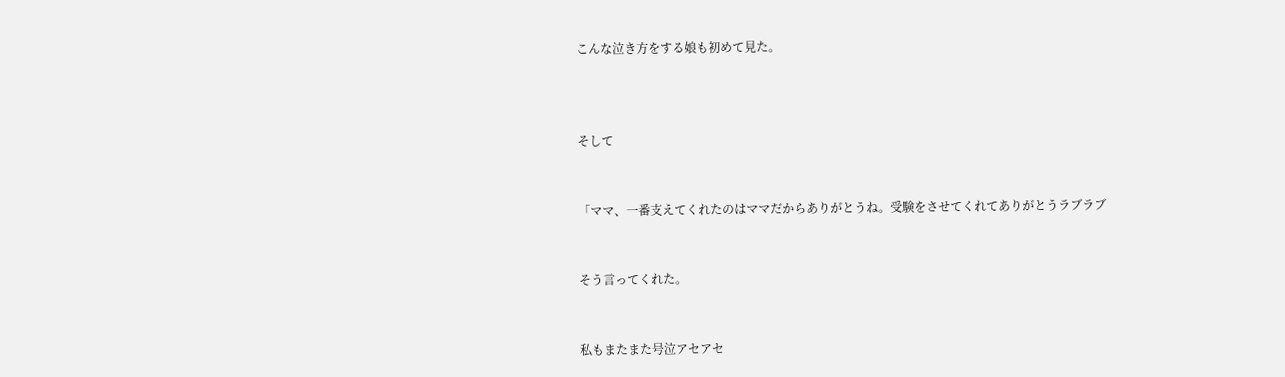こんな泣き方をする娘も初めて見た。



そして


「ママ、一番支えてくれたのはママだからありがとうね。受験をさせてくれてありがとうラブラブ


そう言ってくれた。


私もまたまた号泣アセアセ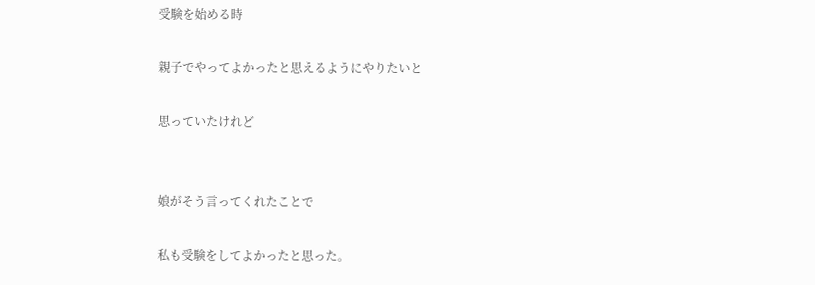受験を始める時

親子でやってよかったと思えるようにやりたいと

思っていたけれど


娘がそう言ってくれたことで

私も受験をしてよかったと思った。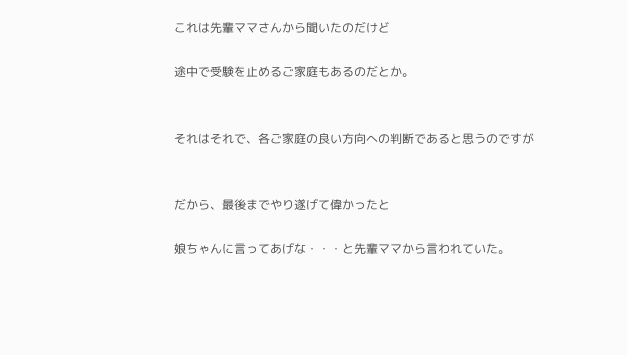これは先輩ママさんから聞いたのだけど

途中で受験を止めるご家庭もあるのだとか。


それはそれで、各ご家庭の良い方向への判断であると思うのですが


だから、最後までやり遂げて偉かったと

娘ちゃんに言ってあげな・・・と先輩ママから言われていた。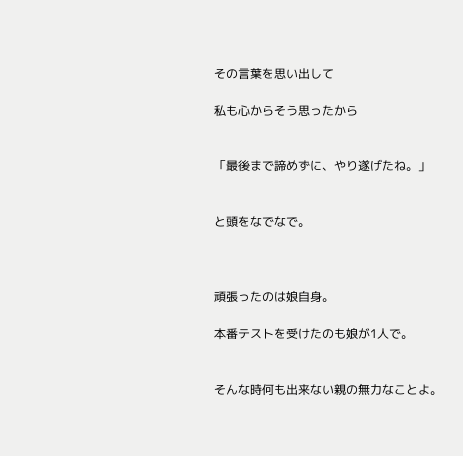その言葉を思い出して

私も心からそう思ったから


「最後まで諦めずに、やり遂げたね。」


と頭をなでなで。



頑張ったのは娘自身。

本番テストを受けたのも娘が1人で。


そんな時何も出来ない親の無力なことよ。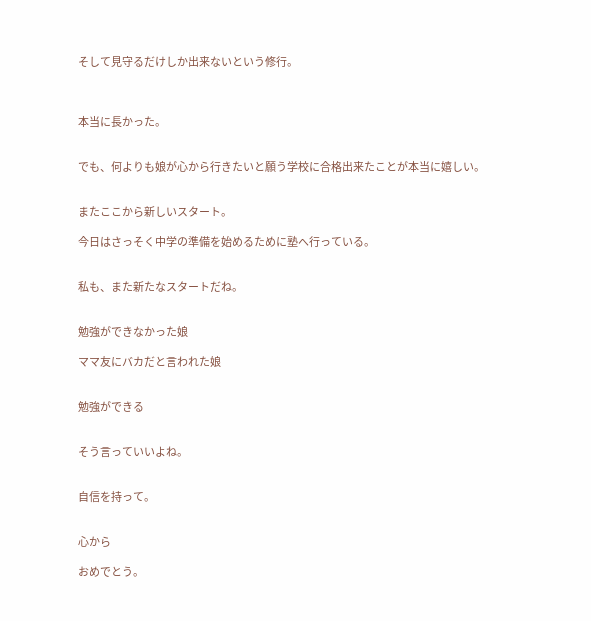そして見守るだけしか出来ないという修行。



本当に長かった。


でも、何よりも娘が心から行きたいと願う学校に合格出来たことが本当に嬉しい。


またここから新しいスタート。

今日はさっそく中学の準備を始めるために塾へ行っている。


私も、また新たなスタートだね。


勉強ができなかった娘

ママ友にバカだと言われた娘


勉強ができる


そう言っていいよね。


自信を持って。


心から

おめでとう。